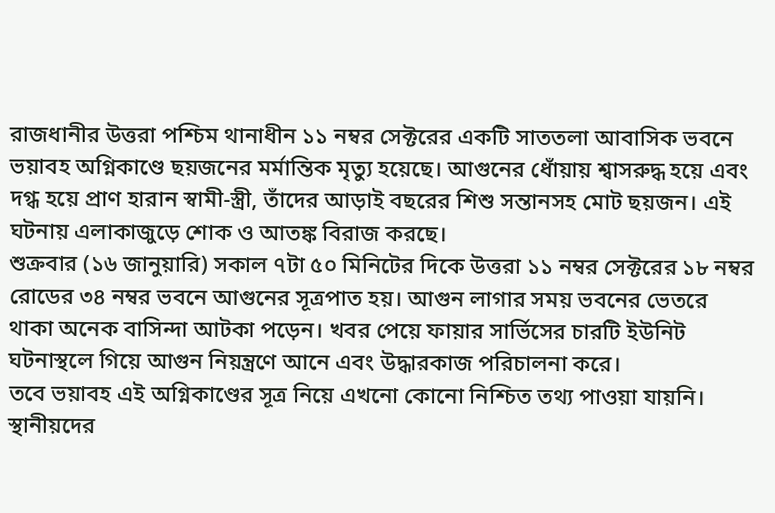রাজধানীর উত্তরা পশ্চিম থানাধীন ১১ নম্বর সেক্টরের একটি সাততলা আবাসিক ভবনে ভয়াবহ অগ্নিকাণ্ডে ছয়জনের মর্মান্তিক মৃত্যু হয়েছে। আগুনের ধোঁয়ায় শ্বাসরুদ্ধ হয়ে এবং দগ্ধ হয়ে প্রাণ হারান স্বামী-স্ত্রী, তাঁদের আড়াই বছরের শিশু সন্তানসহ মোট ছয়জন। এই ঘটনায় এলাকাজুড়ে শোক ও আতঙ্ক বিরাজ করছে।
শুক্রবার (১৬ জানুয়ারি) সকাল ৭টা ৫০ মিনিটের দিকে উত্তরা ১১ নম্বর সেক্টরের ১৮ নম্বর রোডের ৩৪ নম্বর ভবনে আগুনের সূত্রপাত হয়। আগুন লাগার সময় ভবনের ভেতরে থাকা অনেক বাসিন্দা আটকা পড়েন। খবর পেয়ে ফায়ার সার্ভিসের চারটি ইউনিট ঘটনাস্থলে গিয়ে আগুন নিয়ন্ত্রণে আনে এবং উদ্ধারকাজ পরিচালনা করে।
তবে ভয়াবহ এই অগ্নিকাণ্ডের সূত্র নিয়ে এখনো কোনো নিশ্চিত তথ্য পাওয়া যায়নি। স্থানীয়দের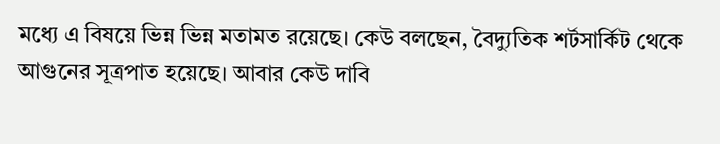মধ্যে এ বিষয়ে ভিন্ন ভিন্ন মতামত রয়েছে। কেউ বলছেন, বৈদ্যুতিক শর্টসার্কিট থেকে আগুনের সূত্রপাত হয়েছে। আবার কেউ দাবি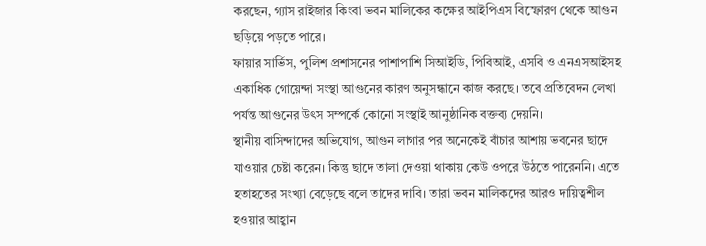করছেন, গ্যাস রাইজার কিংবা ভবন মালিকের কক্ষের আইপিএস বিস্ফোরণ থেকে আগুন ছড়িয়ে পড়তে পারে।
ফায়ার সার্ভিস, পুলিশ প্রশাসনের পাশাপাশি সিআইডি, পিবিআই, এসবি ও এনএসআইসহ একাধিক গোয়েন্দা সংস্থা আগুনের কারণ অনুসন্ধানে কাজ করছে। তবে প্রতিবেদন লেখা পর্যন্ত আগুনের উৎস সম্পর্কে কোনো সংস্থাই আনুষ্ঠানিক বক্তব্য দেয়নি।
স্থানীয় বাসিন্দাদের অভিযোগ, আগুন লাগার পর অনেকেই বাঁচার আশায় ভবনের ছাদে যাওয়ার চেষ্টা করেন। কিন্তু ছাদে তালা দেওয়া থাকায় কেউ ওপরে উঠতে পারেননি। এতে হতাহতের সংখ্যা বেড়েছে বলে তাদের দাবি। তারা ভবন মালিকদের আরও দায়িত্বশীল হওয়ার আহ্বান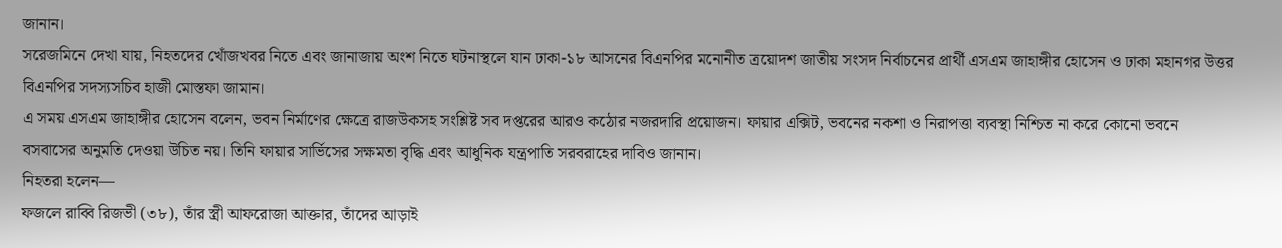জানান।
সরেজমিনে দেখা যায়, নিহতদের খোঁজখবর নিতে এবং জানাজায় অংশ নিতে ঘটনাস্থলে যান ঢাকা-১৮ আসনের বিএনপির মনোনীত ত্রয়োদশ জাতীয় সংসদ নির্বাচনের প্রার্থী এসএম জাহাঙ্গীর হোসেন ও ঢাকা মহানগর উত্তর বিএনপির সদস্যসচিব হাজী মোস্তফা জামান।
এ সময় এসএম জাহাঙ্গীর হোসেন বলেন, ভবন নির্মাণের ক্ষেত্রে রাজউকসহ সংশ্লিষ্ট সব দপ্তরের আরও কঠোর নজরদারি প্রয়োজন। ফায়ার এক্সিট, ভবনের নকশা ও নিরাপত্তা ব্যবস্থা নিশ্চিত না করে কোনো ভবনে বসবাসের অনুমতি দেওয়া উচিত নয়। তিনি ফায়ার সার্ভিসের সক্ষমতা বৃদ্ধি এবং আধুনিক যন্ত্রপাতি সরবরাহের দাবিও জানান।
নিহতরা হলেন—
ফজলে রাব্বি রিজভী (৩৮), তাঁর স্ত্রী আফরোজা আক্তার, তাঁদের আড়াই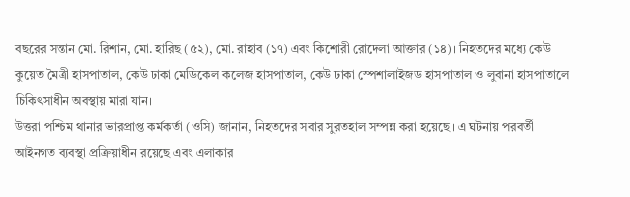বছরের সন্তান মো. রিশান, মো. হারিছ (৫২), মো. রাহাব (১৭) এবং কিশোরী রোদেলা আক্তার (১৪)। নিহতদের মধ্যে কেউ কুয়েত মৈত্রী হাসপাতাল, কেউ ঢাকা মেডিকেল কলেজ হাসপাতাল, কেউ ঢাকা স্পেশালাইজড হাসপাতাল ও লুবানা হাসপাতালে চিকিৎসাধীন অবস্থায় মারা যান।
উত্তরা পশ্চিম থানার ভারপ্রাপ্ত কর্মকর্তা (ওসি) জানান, নিহতদের সবার সুরতহাল সম্পন্ন করা হয়েছে। এ ঘটনায় পরবর্তী আইনগত ব্যবস্থা প্রক্রিয়াধীন রয়েছে এবং এলাকার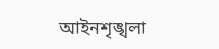আইনশৃঙ্খলা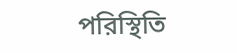পরিস্থিতি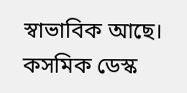স্বাভাবিক আছে।
কসমিক ডেস্ক